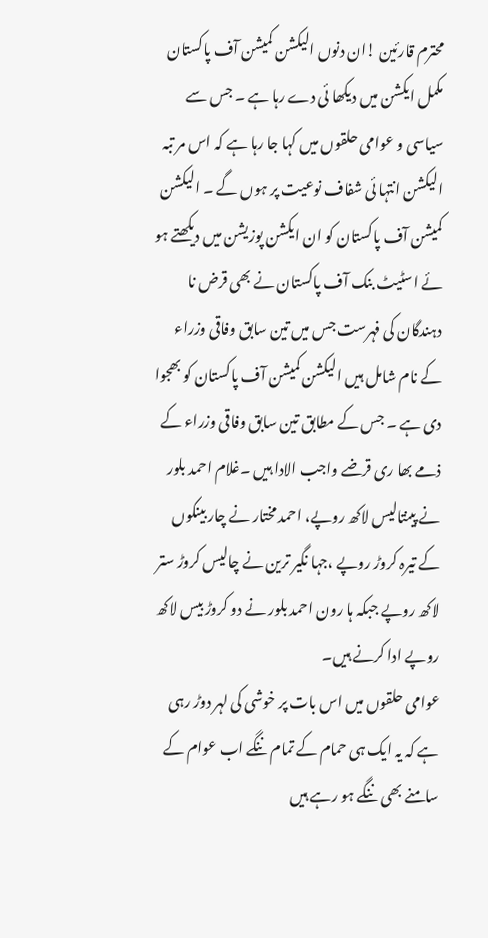محترم قارئین !ان دنوں الیکشن کمیشن آف پاکستان مکمل ایکشن میں دیکھا ئی دے رہا ہے ۔ جس سے سیاسی و عوامی حلقوں میں کہا جا رہا ہے کہ اس مر تبہ الیکشن انتہا ئی شفاف نوعیت پر ہوں گے ۔ الیکشن کمیشن آف پاکستان کو ان ایکشن پوزیشن میں دیکھتے ہو ئے اسٹیٹ بنک آف پاکستان نے بھی قرض نا دہندگان کی فہرست جس میں تین سابق وفاقی وزراء کے نام شامل ہیں الیکشن کمیشن آف پاکستان کو بھجوا دی ہے ۔ جس کے مطابق تین سابق وفاقی وزراء کے ذمے بھا ری قرضے واجب الادا ہیں ۔غلام احمد بلور نے پینتالیس لاکھ روپے، احمد مختار نے چار بینکوں کے تیرہ کروڑ روپے ،جہا نگیر ترین نے چالیس کروڑ ستر لاکھ روپے جبکہ ہا رون احمد بلور نے دو کروڑ بیس لاکھ روپے ادا کرنے ہیں۔
عوامی حلقوں میں اس بات پر خوشی کی لہر دوڑ رہی ہے کہ یہ ایک ہی حمام کے تمام ننگے اب عوام کے سامنے بھی ننگے ہو رہے ہیں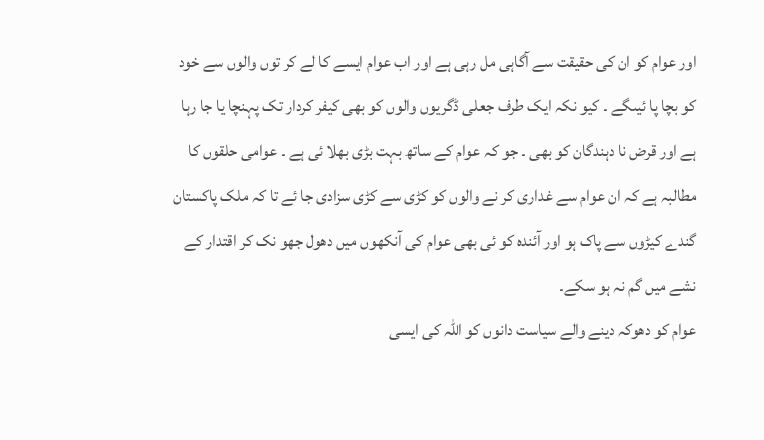اور عوام کو ان کی حقیقت سے آگاہی مل رہی ہے اور اب عوام ایسے کا لے کر توں والوں سے خود کو بچا پا ئیںگے ۔ کیو نکہ ایک طرف جعلی ڈگریوں والوں کو بھی کیفر کردار تک پہنچا یا جا رہا ہے اور قرض نا دہندگان کو بھی ۔ جو کہ عوام کے ساتھ بہت بڑی بھلا ئی ہے ۔ عوامی حلقوں کا مطالبہ ہے کہ ان عوام سے غداری کر نے والوں کو کڑی سے کڑی سزادی جا ئے تا کہ ملک پاکستان گندے کیڑوں سے پاک ہو اور آئندہ کو ئی بھی عوام کی آنکھوں میں دھول جھو نک کر اقتدار کے نشے میں گم نہ ہو سکے۔
عوام کو دھوکہ دینے والے سیاست دانوں کو اللہ کی ایسی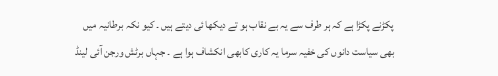پکڑنے پکڑا ہے کہ ہر طرف سے یہ بے نقاب ہو تے دیکھا ئی دیتے ہیں ۔ کیو نکہ برطانیہ میں بھی سیاست دانوں کی خفیہ سرما یہ کاری کابھی انکشاف ہوا ہے ۔ جہاں برٹش ورجن آئی لینڈ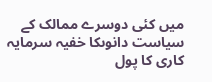میں کئی دوسرے ممالک کے سیاست دانوںکا خفیہ سرمایہ کاری کا پول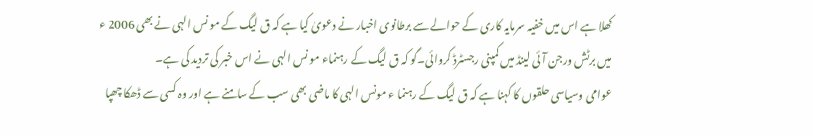کھلا ہے اس میں خفیہ سرمایہ کاری کے حوالے سے برطانوی اخبار نے دعویٰ کیا ہے کہ ق لیگ کے مو نس الہی نے بھی 2006 ء میں برٹش ورجن آئی لینڈ میں کمپنی رجسٹرڈ کروائی۔گو کہ ق لیگ کے رہنماء مو نس الہی نے اس خبر کی تردید کی ہے۔
عوامی وسیاسی حلقوں کا کہنا ہے کہ ق لیگ کے رہنما ء مونس الہی کا ماضی بھی سب کے سامنے ہے اور وہ کسی سے ڈھکا چھپا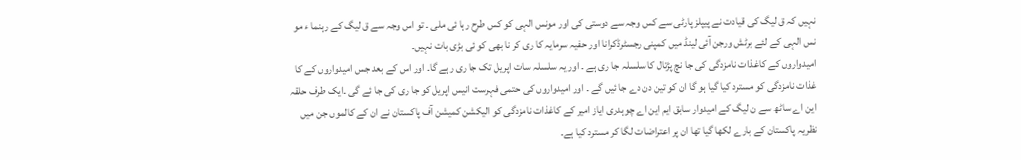نہیں کہ ق لیگ کی قیادت نے پیپلز پارٹی سے کس وجہ سے دوستی کی اور مونس الہی کو کس طرح رہا ئی ملی ۔ تو اس وجہ سے ق لیگ کے رہنما ء مو نس الہی کے لئے برٹش ورجن آئی لینڈ میں کمپنی رجسٹرڈکرانا اور حفیہ سرمایہ کا ری کر نا بھی کو ئی بڑی بات نہیں۔
امیدواروں کے کاغذات نامزدگی کی جا نچ پڑتال کا سلسلہ جا ری ہے ۔ اور یہ سلسلہ سات اپریل تک جا ری رہے گا۔ اور اس کے بعد جس امیدواروں کے کا غذات نامزدگی کو مسترد کیا گیا ہو گا ان کو تین دن دے جا ئیں گے ۔ اور امیدواروں کی حتمی فہرست انیس اپریل کو جا ری کی جا ئے گی ۔ایک طرف حلقہ این اے ساٹھ سے ن لیگ کے امیدوار سابق ایم این اے چوہدری ایاز امیر کے کاغذات نامزدگی کو الیکشن کمیشن آف پاکستان نے ان کے کالموں جن میں نظریہ پاکستان کے بارے لکھا گیا تھا ان پر اعتراضات لگا کر مسترد کیا ہے۔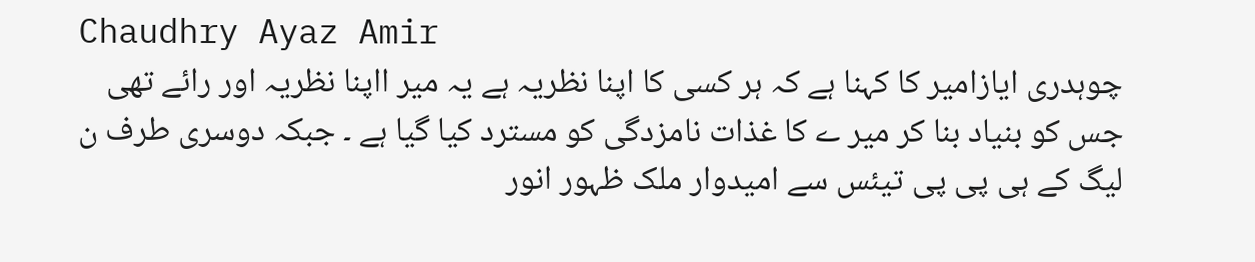Chaudhry Ayaz Amir
چوہدری ایازامیر کا کہنا ہے کہ ہر کسی کا اپنا نظریہ ہے یہ میر ااپنا نظریہ اور رائے تھی جس کو بنیاد بنا کر میر ے کا غذات نامزدگی کو مسترد کیا گیا ہے ۔ جبکہ دوسری طرف ن لیگ کے ہی پی پی تیئس سے امیدوار ملک ظہور انور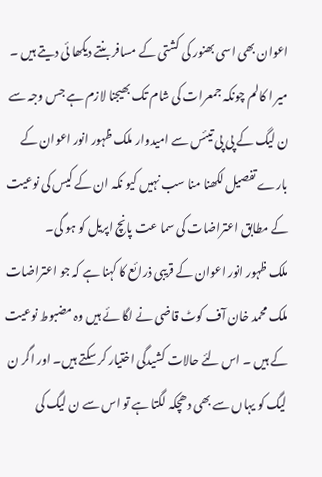اعوان بھی اسی بھنور کی کشتی کے مسافر بنتے دیکھا ئی دیتے ہیں ۔ میر ا کالم چونکہ جمعرات کی شام تک بھیجنا لازم ہے جس وجہ سے ن لیگ کے پی پی تیئس سے امیدوار ملک ظہور انور اعوان کے بارے تفصیل لکھنا منا سب نہیں کیو نکہ ان کے کیس کی نوعیت کے مطابق اعتراضات کی سما عت پانچ اپریل کو ہو گی۔
ملک ظہور انور اعوان کے قریبی ذرائع کا کہنا ہے کہ جو اعتراضات ملک محمد خان آف کوٹ قاضی نے لگا ئے ہیں وہ مضبوط نوعیت کے ہیں ۔ اس لئے حالات کشیدگی اختیار کر سکتے ہیں۔ اور اگر ن لیگ کو یہاں سے بھی دھچکہ لگتا ہے تو اس سے ن لیگ کی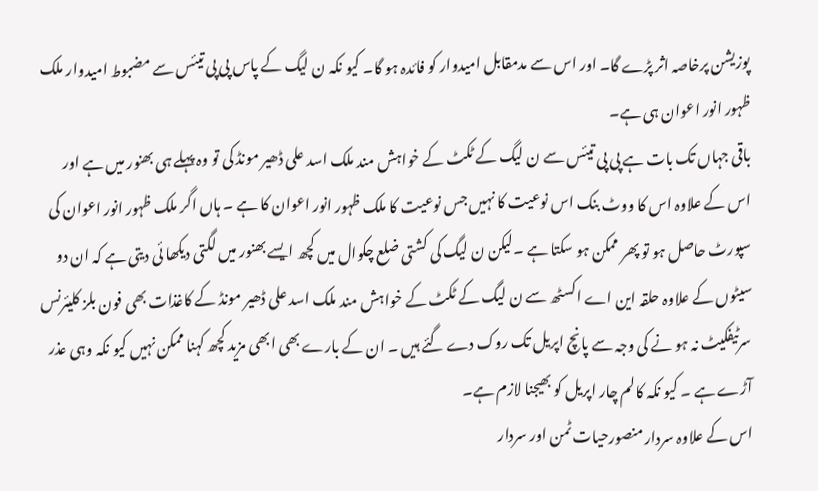پوزیشن پرخاصہ اثر پڑے گا۔ اور اس سے مدمقابل امیدوار کو فائدہ ہو گا۔ کیو نکہ ن لیگ کے پاس پی پی تیئس سے مضبوط امیدوار ملک ظہور انور اعوان ہی ہے۔
باقی جہاں تک بات ہے پی پی تیئس سے ن لیگ کے ٹکٹ کے خواہش مند ملک اسد علی ڈھیر مونڈ کی تو وہ پہلے ہی بھنور میں ہے اور اس کے علاوہ اس کا ووٹ بنک اس نوعیت کا نہیں جس نوعیت کا ملک ظہور انور اعوان کا ہے ۔ ہاں اگر ملک ظہور انور اعوان کی سپورٹ حاصل ہو تو پھر ممکن ہو سکتا ہے ۔لیکن ن لیگ کی کشتی ضلع چکوال میں کچھ ایسے بھنور میں لگتی دیکھا ئی دیتی ہے کہ ان دو سیٹوں کے علاوہ حلقہ این اے اکسٹھ سے ن لیگ کے ٹکٹ کے خواہش مند ملک اسد علی ڈھیر مونڈ کے کاغذات بھی فون بلز کلیئرنس سرٹیفکیٹ نہ ہو نے کی وجہ سے پانچ اپریل تک روک دے گئے ہیں ۔ ان کے بارے بھی ابھی مزید کچھ کہنا ممکن نہیں کیو نکہ وہی عذر آڑے ہے ۔ کیو نکہ کالم چار اپریل کو بھیجنا لازم ہے۔
اس کے علاوہ سردار منصورحیات ٹمن اور سردار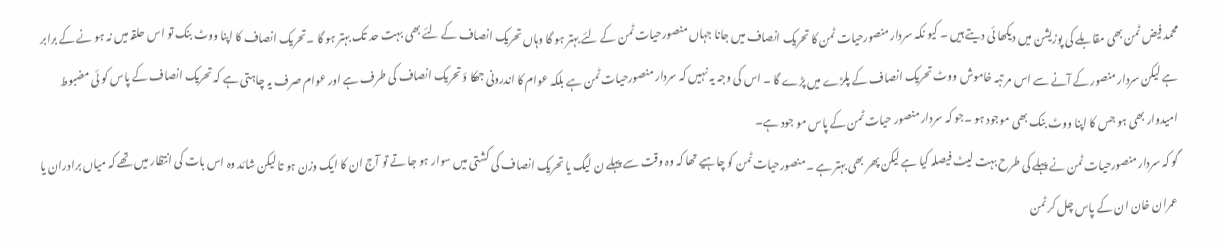محمد فیض ٹمن بھی مقابلے کی پوزیشن میں دیکھا ئی دیتے ہیں ۔ کیو نکہ سردار منصورحیات ٹمن کا تحریک انصاف میں جانا جہاں منصورحیات ٹمن کے لئے بہتر ہو گا وہاں تحریک انصاف کے لئے بھی بہت حد تک بہتر ہو گا ۔تحریک انصاف کا اپنا ووٹ بنک تو اس حلقہ میں نہ ہو نے کے برابر ہے لیکن سردار منصور کے آنے سے اس مر تبہ خاموش ووٹ تحریک انصاف کے پلڑے میں پڑے گا ۔ اس کی وجہ یہ نہیں کہ سردار منصورحیات ٹمن ہے بلکہ عوام کا اندرونی جھکا ؤ تحریک انصاف کی طرف ہے اور عوام صرف یہ چاہتی ہے کہ تحریک انصاف کے پاس کو ئی مضبوط امیدوار بھی ہو جس کا اپنا ووٹ بنک بھی موجود ہو ۔جو کہ سردار منصور حیات ٹمن کے پاس مو جود ہے۔
گو کہ سردار منصورحیات ٹمن نے پہلے کی طرح بہت لیٹ فیصلہ کیا ہے لیکن پھر بھی بہتر ہے ۔منصورحیات ٹمن کو چاہیے تھا کہ وہ وقت سے پہلے ن لیگ یا تحریک انصاف کی کشتی میں سوار ہو جا تے تو آج ان کا ایک وزن ہو تا لیکن شائد وہ اس بات کی انتظار میں تھے کہ میاں برادران یا عمران خان ان کے پاس چل کر ٹمن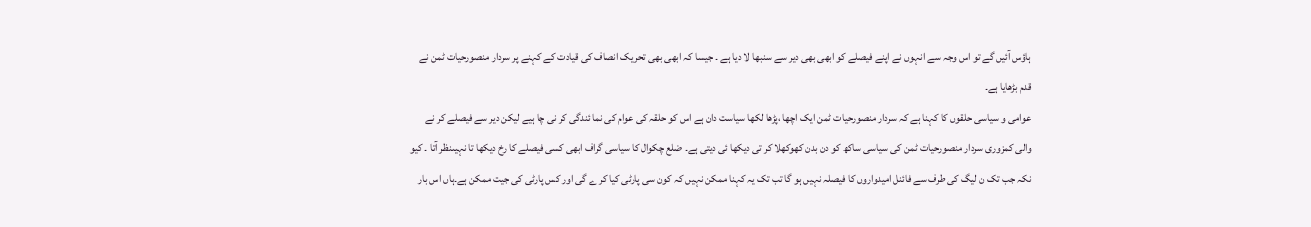ہاؤس آئیں گے تو اس وجہ سے انہوں نے اپنے فیصلے کو ابھی بھی دیر سے سنبھا لا دیا ہے ۔ جیسا کہ ابھی بھی تحریک انصاف کی قیادت کے کہنے پر سردار منصورحیات ٹمن نے قدم بڑھایا ہے۔
عوامی و سیاسی حلقوں کا کہنا ہے کہ سردار منصورحیات ٹمن ایک اچھا ،پڑھا لکھا سیاست دان ہے اس کو حلقہ کی عوام کی نما ئندگی کر نی چا ہیے لیکن دیر سے فیصلے کر نے والی کمزوری سردار منصورحیات ٹمن کی سیاسی ساکھ کو دن بدن کھوکھلا کر تی دیکھا ئی دیتی ہے۔ ضلع چکوال کا سیاسی گراف ابھی کسی فیصلے کا رخ دیکھا تا نہیںنظر آتا ۔ کیو نکہ جب تک ن لیگ کی طرف سے فائنل امیدواروں کا فیصلہ نہیں ہو گا تب تک یہ کہنا ممکن نہیں کہ کون سی پارٹی کیا کر ے گی اور کس پارٹی کی جیت ممکن ہے۔ہاں اس بار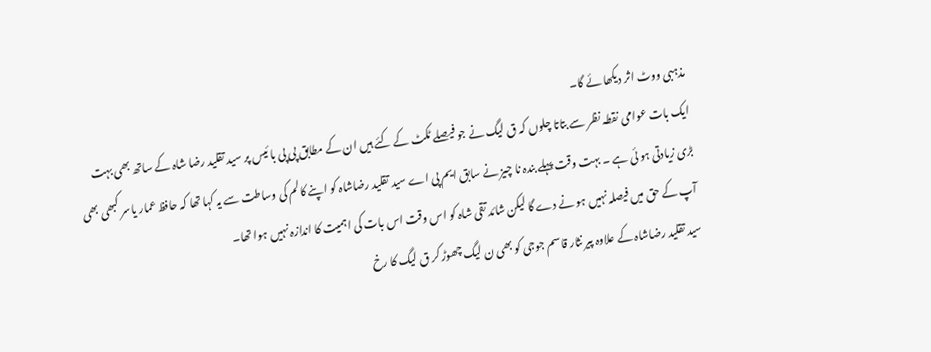مذہبی ووٹ اثر دیکھا ئے گا۔
ایک بات عوامی نقطہ نظر سے بتاتا چلوں کہ ق لیگ نے جو فیصلے ٹکٹ کے کئے ہیں ان کے مطابق پی پی با ئیس پر سید تقلید رضا شاہ کے ساتھ بھی بہت بڑی زیادتی ہو ئی ہے ۔ بہت وقت پہلے بندہ نا چیز نے سابق ایم پی اے سید تقلید رضاشاہ کو اپنے کالم کی وساطت سے یہ کہا تھا کہ حافظ عمار یاسر کبھی بھی آپ کے حق میں فیصلہ نہیں ہو نے دے گا لیکن شائد تقی شاہ کو اس وقت اس بات کی اہمیت کا اندازہ نہیں ہوا تھا۔
سید تقلید رضاشاہ کے علاوہ پیر نثار قاسم جوجی کو بھی ن لیگ چھوڑ کر ق لیگ کا رخ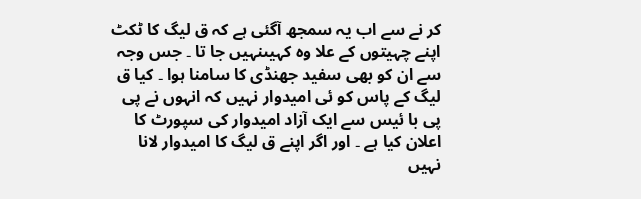کر نے سے اب یہ سمجھ آگئی ہے کہ ق لیگ کا ٹکٹ اپنے چہیتوں کے علا وہ کہیںنہیں جا تا ۔ جس وجہ سے ان کو بھی سفید جھنڈی کا سامنا ہوا ۔ کیا ق لیگ کے پاس کو ئی امیدوار نہیں کہ انہوں نے پی پی با ئیس سے ایک آزاد امیدوار کی سپورٹ کا اعلان کیا ہے ۔ اور اگر اپنے ق لیگ کا امیدوار لانا نہیں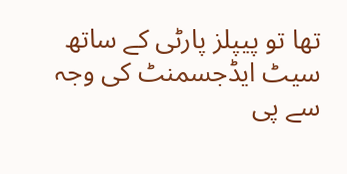تھا تو پیپلز پارٹی کے ساتھ سیٹ ایڈجسمنٹ کی وجہ سے پی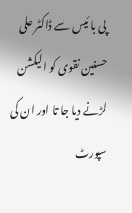پی با ئیس سے ڈاکٹر علی حسنین نقوی کو الیکشن لڑنے دیا جا تا اور ان کی سپورٹ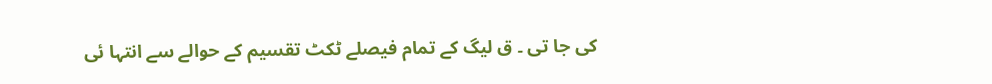کی جا تی ۔ ق لیگ کے تمام فیصلے ٹکٹ تقسیم کے حوالے سے انتہا ئی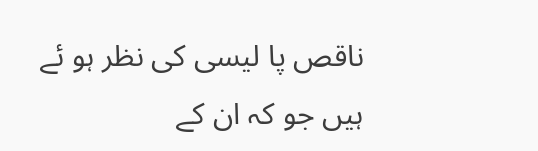ناقص پا لیسی کی نظر ہو ئے ہیں جو کہ ان کے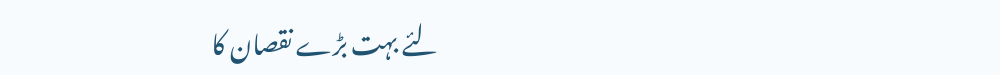لئے بہت بڑے نقصان کا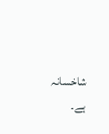شاخسانہ ہے۔